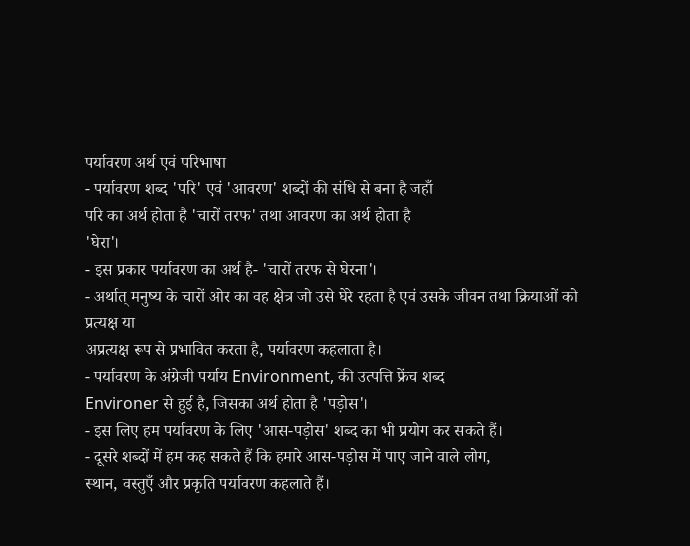पर्यावरण अर्थ एवं परिभाषा
- पर्यावरण शब्द 'परि' एवं 'आवरण' शब्दों की संधि से बना है जहाँ
परि का अर्थ होता है 'चारों तरफ' तथा आवरण का अर्थ होता है
'घेरा'।
- इस प्रकार पर्यावरण का अर्थ है- 'चारों तरफ से घेरना'।
- अर्थात् मनुष्य के चारों ओर का वह क्षेत्र जो उसे घेरे रहता है एवं उसके जीवन तथा क्रियाओं को प्रत्यक्ष या
अप्रत्यक्ष रूप से प्रभावित करता है, पर्यावरण कहलाता है।
- पर्यावरण के अंग्रेजी पर्याय Environment, की उत्पत्ति फ्रेंच शब्द
Environer से हुई है, जिसका अर्थ होता है 'पड़ोस'।
- इस लिए हम पर्यावरण के लिए 'आस-पड़ोस' शब्द का भी प्रयोग कर सकते हैं।
- दूसरे शब्दों में हम कह सकते हैं कि हमारे आस-पड़ोस में पाए जाने वाले लोग,
स्थान, वस्तुएँ और प्रकृति पर्यावरण कहलाते हैं।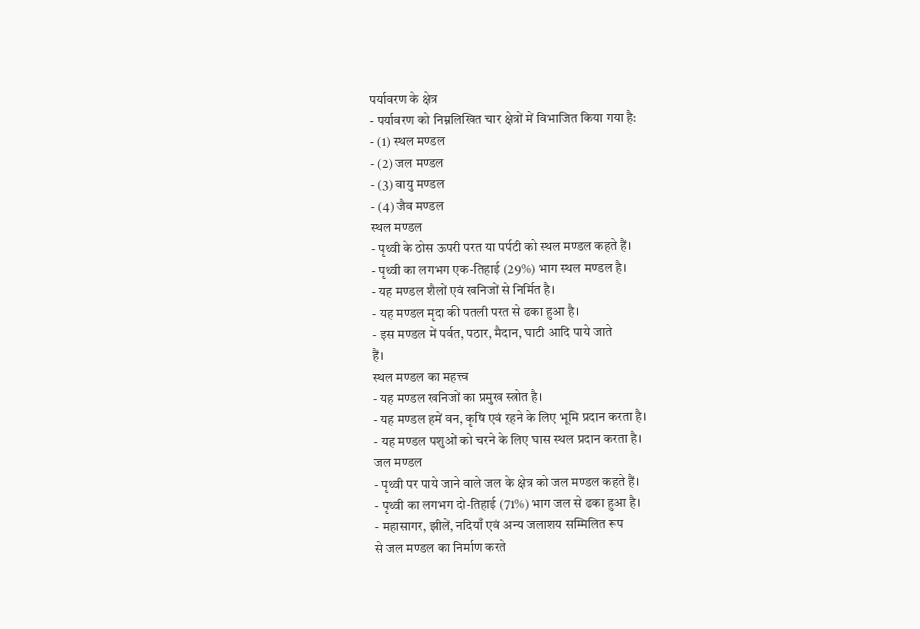पर्यावरण के क्षेत्र
- पर्यावरण को निम्नलिखित चार क्षेत्रों में विभाजित किया गया है:
- (1) स्थल मण्डल
- (2) जल मण्डल
- (3) वायु मण्डल
- (4) जैव मण्डल
स्थल मण्डल
- पृथ्वी के ठोस ऊपरी परत या पर्पटी को स्थल मण्डल कहते हैं।
- पृथ्वी का लगभग एक-तिहाई (29%) भाग स्थल मण्डल है।
- यह मण्डल शैलों एवं खनिजों से निर्मित है।
- यह मण्डल मृदा की पतली परत से ढका हुआ है।
- इस मण्डल में पर्वत, पठार, मैदान, घाटी आदि पाये जाते
हैं।
स्थल मण्डल का महत्त्व
- यह मण्डल खनिजों का प्रमुख स्त्रोत है।
- यह मण्डल हमें वन, कृषि एवं रहने के लिए भूमि प्रदान करता है।
- यह मण्डल पशुओं को चरने के लिए घास स्थल प्रदान करता है।
जल मण्डल
- पृथ्वी पर पाये जाने वाले जल के क्षेत्र को जल मण्डल कहते हैं।
- पृथ्वी का लगभग दो-तिहाई (71%) भाग जल से ढका हुआ है।
- महासागर, झीलें, नदियाँ एवं अन्य जलाशय सम्मिलित रूप
से जल मण्डल का निर्माण करते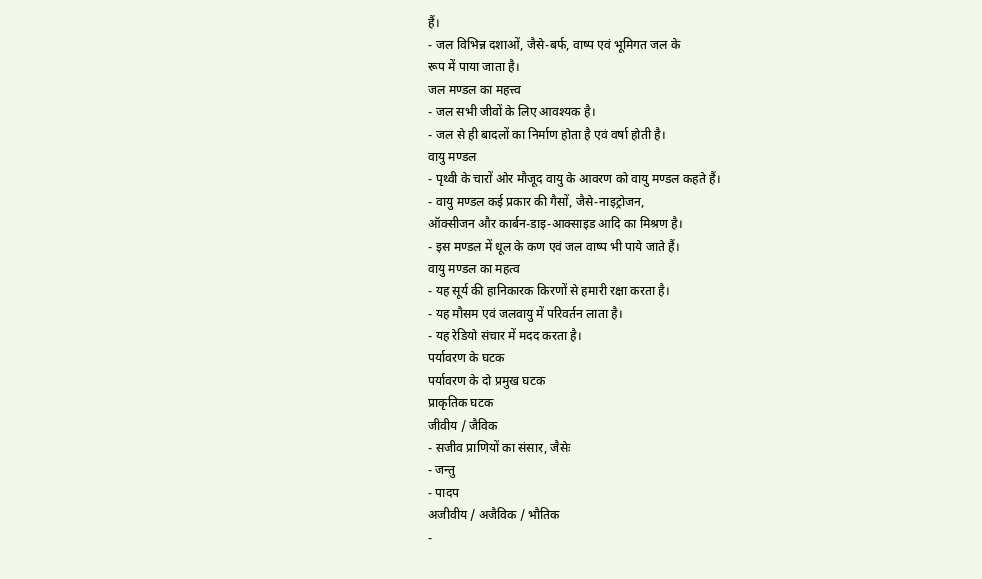हैं।
- जल विभिन्न दशाओं, जैसे-बर्फ, वाष्प एवं भूमिगत जल के
रूप में पाया जाता है।
जल मण्डल का महत्त्व
- जल सभी जीवों के लिए आवश्यक है।
- जल से ही बादलों का निर्माण होता है एवं वर्षा होती है।
वायु मण्डल
- पृथ्वी के चारों ओर मौजूद वायु के आवरण को वायु मण्डल कहते हैं।
- वायु मण्डल कई प्रकार की गैसों, जैसे-नाइट्रोजन,
ऑक्सीजन और कार्बन-डाइ-आक्साइड आदि का मिश्रण है।
- इस मण्डल में धूल के कण एवं जल वाष्प भी पाये जाते हैं।
वायु मण्डल का महत्व
- यह सूर्य की हानिकारक किरणों से हमारी रक्षा करता है।
- यह मौसम एवं जलवायु में परिवर्तन लाता है।
- यह रेडियो संचार में मदद करता है।
पर्यावरण के घटक
पर्यावरण के दो प्रमुख घटक
प्राकृतिक घटक
जीवीय / जैविक
- सजीव प्राणियों का संसार, जैसेः
- जन्तु
- पादप
अजीवीय / अजैविक / भौतिक
-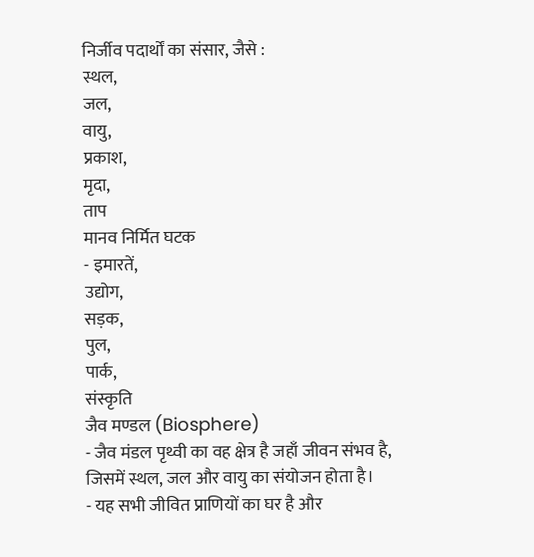निर्जीव पदार्थों का संसार, जैसे :
स्थल,
जल,
वायु,
प्रकाश,
मृदा,
ताप
मानव निर्मित घटक
- इमारतें,
उद्योग,
सड़क,
पुल,
पार्क,
संस्कृति
जैव मण्डल (Biosphere)
- जैव मंडल पृथ्वी का वह क्षेत्र है जहाँ जीवन संभव है, जिसमें स्थल, जल और वायु का संयोजन होता है।
- यह सभी जीवित प्राणियों का घर है और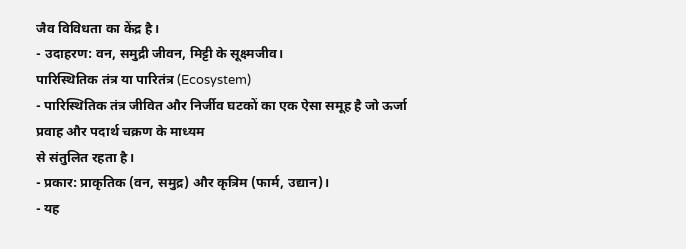जैव विविधता का केंद्र है।
- उदाहरण: वन, समुद्री जीवन, मिट्टी के सूक्ष्मजीव।
पारिस्थितिक तंत्र या पारितंत्र (Ecosystem)
- पारिस्थितिक तंत्र जीवित और निर्जीव घटकों का एक ऐसा समूह है जो ऊर्जा प्रवाह और पदार्थ चक्रण के माध्यम
से संतुलित रहता है।
- प्रकार: प्राकृतिक (वन, समुद्र) और कृत्रिम (फार्म, उद्यान)।
- यह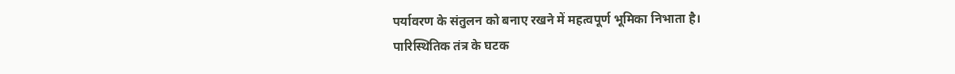पर्यावरण के संतुलन को बनाए रखने में महत्वपूर्ण भूमिका निभाता है।
पारिस्थितिक तंत्र के घटक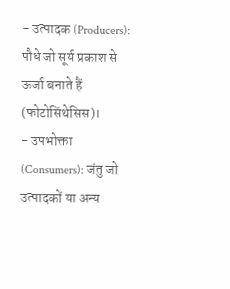- उत्पादक (Producers): पौधे जो सूर्य प्रकाश से ऊर्जा बनाते हैं (फोटोसिंथेसिस)।
- उपभोक्ता (Consumers): जंतु जो उत्पादकों या अन्य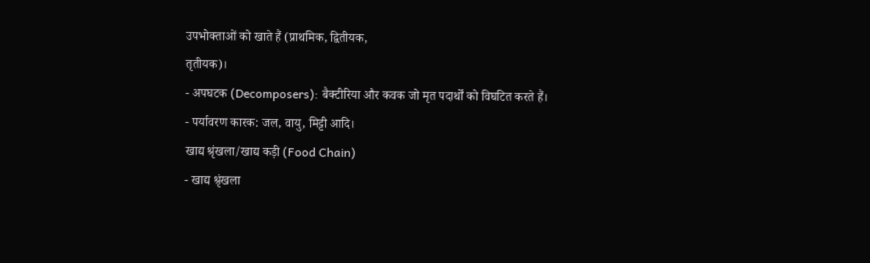उपभोक्ताओं को खाते हैं (प्राथमिक, द्वितीयक,
तृतीयक)।
- अपघटक (Decomposers): बैक्टीरिया और कवक जो मृत पदार्थों को विघटित करते हैं।
- पर्यावरण कारक: जल, वायु, मिट्टी आदि।
खाद्य श्रृंखला/खाद्य कड़ी (Food Chain)
- खाद्य श्रृंखला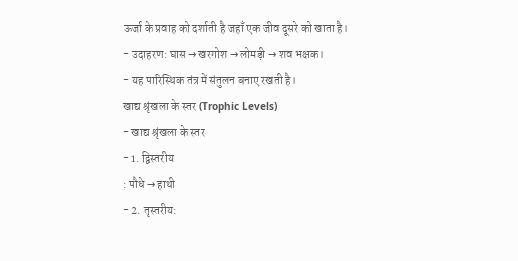ऊर्जा के प्रवाह को दर्शाती है जहाँ एक जीव दूसरे को खाता है।
- उदाहरण: घास → खरगोश → लोमड़ी → शव भक्षक।
- यह पारिस्थिक तंत्र में संतुलन बनाए रखती है।
खाद्य श्रृंखला के स्तर (Trophic Levels)
- खाद्य श्रृंखला के स्तर
- 1. द्विस्तरीय
: पौधे → हाथी
- 2. तृस्तरीय: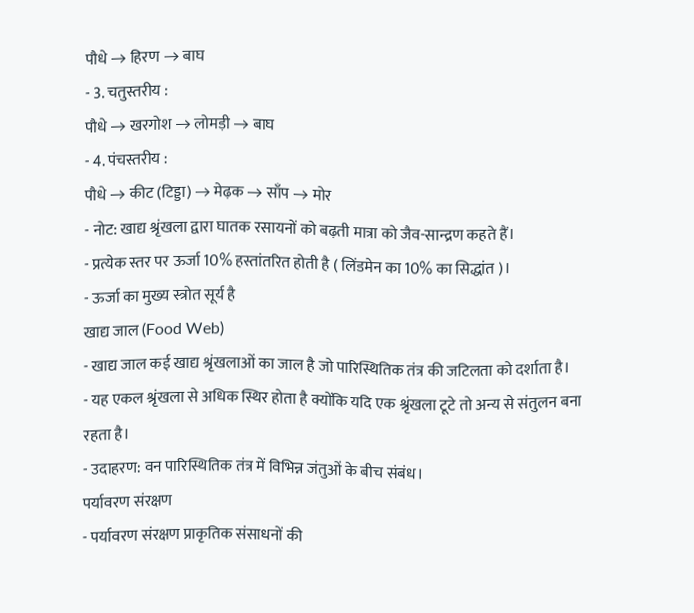पौधे → हिरण → बाघ
- 3. चतुस्तरीय :
पौधे → खरगोश → लोमड़ी → बाघ
- 4. पंचस्तरीय :
पौधे → कीट (टिड्डा) → मेढ़क → साँप → मोर
- नोट: खाद्य श्रृंखला द्वारा घातक रसायनों को बढ़ती मात्रा को जैव-सान्द्रण कहते हैं।
- प्रत्येक स्तर पर ऊर्जा 10% हस्तांतरित होती है ( लिंडमेन का 10% का सिद्धांत )।
- ऊर्जा का मुख्य स्त्रोत सूर्य है
खाद्य जाल (Food Web)
- खाद्य जाल कई खाद्य श्रृंखलाओं का जाल है जो पारिस्थितिक तंत्र की जटिलता को दर्शाता है।
- यह एकल श्रृंखला से अधिक स्थिर होता है क्योंकि यदि एक श्रृंखला टूटे तो अन्य से संतुलन बना रहता है।
- उदाहरण: वन पारिस्थितिक तंत्र में विभिन्न जंतुओं के बीच संबंध।
पर्यावरण संरक्षण
- पर्यावरण संरक्षण प्राकृतिक संसाधनों की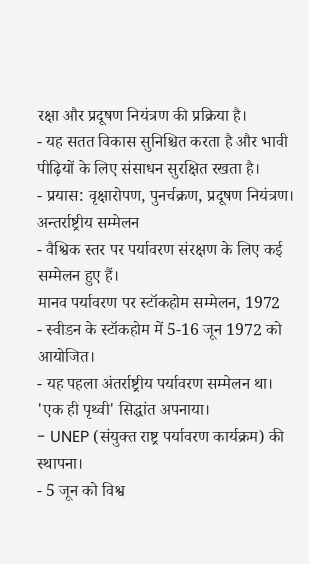रक्षा और प्रदूषण नियंत्रण की प्रक्रिया है।
- यह सतत विकास सुनिश्चित करता है और भावी पीढ़ियों के लिए संसाधन सुरक्षित रखता है।
- प्रयास: वृक्षारोपण, पुनर्चक्रण, प्रदूषण नियंत्रण।
अन्तर्राष्ट्रीय सम्मेलन
- वैश्विक स्तर पर पर्यावरण संरक्षण के लिए कई सम्मेलन हुए हैं।
मानव पर्यावरण पर स्टॉकहोम सम्मेलन, 1972
- स्वीडन के स्टॉकहोम में 5-16 जून 1972 को आयोजित।
- यह पहला अंतर्राष्ट्रीय पर्यावरण सम्मेलन था। 'एक ही पृथ्वी' सिद्धांत अपनाया।
- UNEP (संयुक्त राष्ट्र पर्यावरण कार्यक्रम) की स्थापना।
- 5 जून को विश्व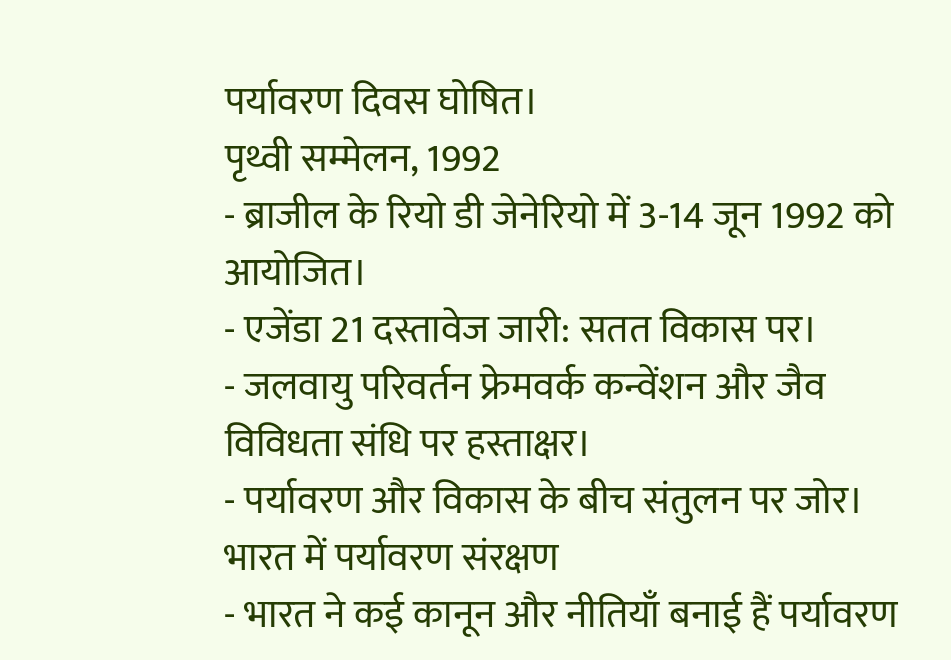पर्यावरण दिवस घोषित।
पृथ्वी सम्मेलन, 1992
- ब्राजील के रियो डी जेनेरियो में 3-14 जून 1992 को आयोजित।
- एजेंडा 21 दस्तावेज जारी: सतत विकास पर।
- जलवायु परिवर्तन फ्रेमवर्क कन्वेंशन और जैव विविधता संधि पर हस्ताक्षर।
- पर्यावरण और विकास के बीच संतुलन पर जोर।
भारत में पर्यावरण संरक्षण
- भारत ने कई कानून और नीतियाँ बनाई हैं पर्यावरण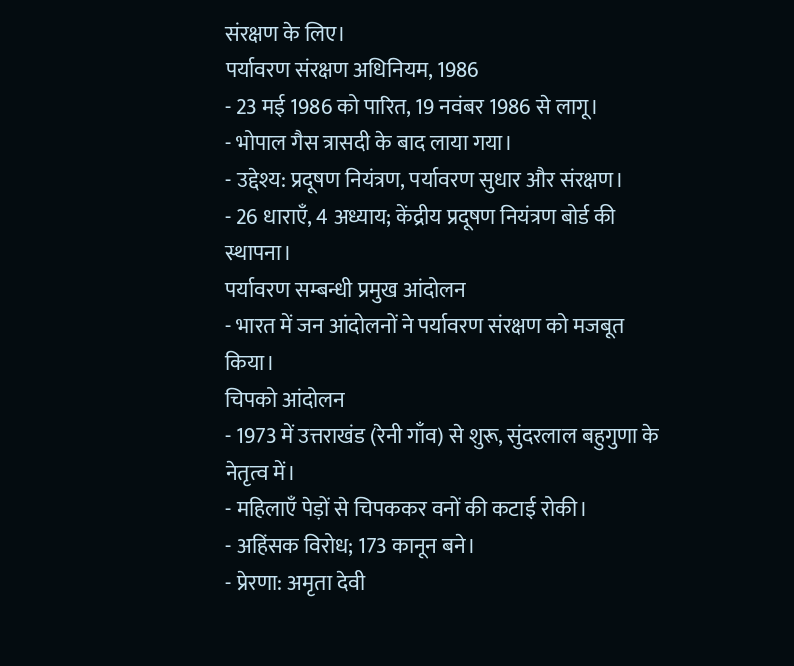संरक्षण के लिए।
पर्यावरण संरक्षण अधिनियम, 1986
- 23 मई 1986 को पारित, 19 नवंबर 1986 से लागू।
- भोपाल गैस त्रासदी के बाद लाया गया।
- उद्देश्य: प्रदूषण नियंत्रण, पर्यावरण सुधार और संरक्षण।
- 26 धाराएँ, 4 अध्याय; केंद्रीय प्रदूषण नियंत्रण बोर्ड की स्थापना।
पर्यावरण सम्बन्धी प्रमुख आंदोलन
- भारत में जन आंदोलनों ने पर्यावरण संरक्षण को मजबूत किया।
चिपको आंदोलन
- 1973 में उत्तराखंड (रेनी गाँव) से शुरू, सुंदरलाल बहुगुणा के नेतृत्व में।
- महिलाएँ पेड़ों से चिपककर वनों की कटाई रोकी।
- अहिंसक विरोध; 173 कानून बने।
- प्रेरणा: अमृता देवी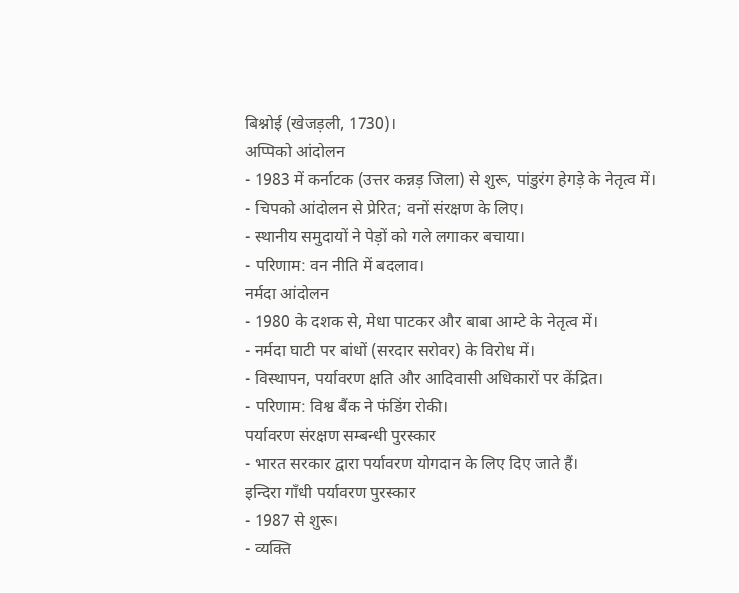बिश्नोई (खेजड़ली, 1730)।
अप्पिको आंदोलन
- 1983 में कर्नाटक (उत्तर कन्नड़ जिला) से शुरू, पांडुरंग हेगड़े के नेतृत्व में।
- चिपको आंदोलन से प्रेरित; वनों संरक्षण के लिए।
- स्थानीय समुदायों ने पेड़ों को गले लगाकर बचाया।
- परिणाम: वन नीति में बदलाव।
नर्मदा आंदोलन
- 1980 के दशक से, मेधा पाटकर और बाबा आम्टे के नेतृत्व में।
- नर्मदा घाटी पर बांधों (सरदार सरोवर) के विरोध में।
- विस्थापन, पर्यावरण क्षति और आदिवासी अधिकारों पर केंद्रित।
- परिणाम: विश्व बैंक ने फंडिंग रोकी।
पर्यावरण संरक्षण सम्बन्धी पुरस्कार
- भारत सरकार द्वारा पर्यावरण योगदान के लिए दिए जाते हैं।
इन्दिरा गाँधी पर्यावरण पुरस्कार
- 1987 से शुरू।
- व्यक्ति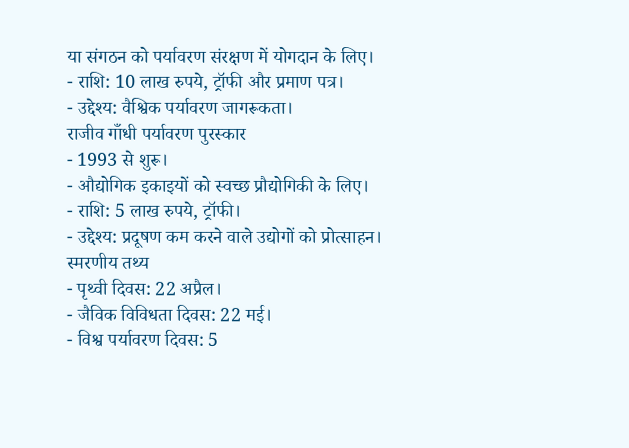या संगठन को पर्यावरण संरक्षण में योगदान के लिए।
- राशि: 10 लाख रुपये, ट्रॉफी और प्रमाण पत्र।
- उद्देश्य: वैश्विक पर्यावरण जागरूकता।
राजीव गाँधी पर्यावरण पुरस्कार
- 1993 से शुरू।
- औद्योगिक इकाइयों को स्वच्छ प्रौद्योगिकी के लिए।
- राशि: 5 लाख रुपये, ट्रॉफी।
- उद्देश्य: प्रदूषण कम करने वाले उद्योगों को प्रोत्साहन।
स्मरणीय तथ्य
- पृथ्वी दिवस: 22 अप्रैल।
- जैविक विविधता दिवस: 22 मई।
- विश्व पर्यावरण दिवस: 5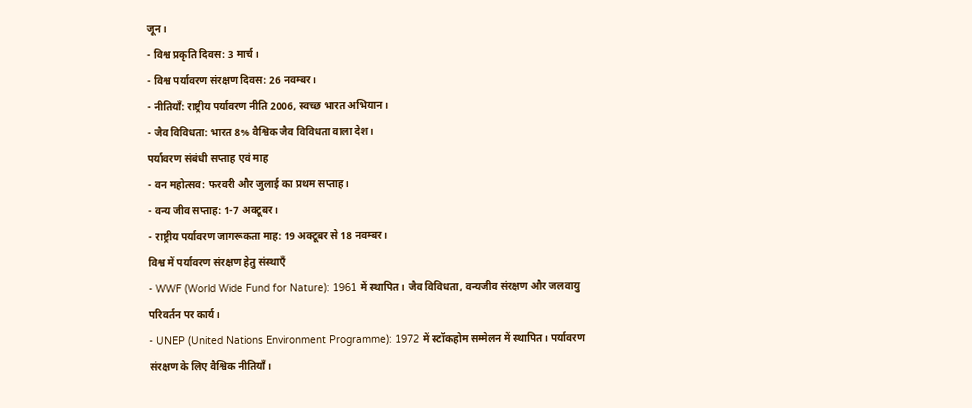जून।
- विश्व प्रकृति दिवस: 3 मार्च।
- विश्व पर्यावरण संरक्षण दिवस: 26 नवम्बर।
- नीतियाँ: राष्ट्रीय पर्यावरण नीति 2006, स्वच्छ भारत अभियान।
- जैव विविधता: भारत 8% वैश्विक जैव विविधता वाला देश।
पर्यावरण संबंधी सप्ताह एवं माह
- वन महोत्सव: फरवरी और जुलाई का प्रथम सप्ताह।
- वन्य जीव सप्ताह: 1-7 अक्टूबर।
- राष्ट्रीय पर्यावरण जागरूकता माह: 19 अक्टूबर से 18 नवम्बर।
विश्व में पर्यावरण संरक्षण हेतु संस्थाएँ
- WWF (World Wide Fund for Nature): 1961 में स्थापित। जैव विविधता, वन्यजीव संरक्षण और जलवायु
परिवर्तन पर कार्य।
- UNEP (United Nations Environment Programme): 1972 में स्टॉकहोम सम्मेलन में स्थापित। पर्यावरण
संरक्षण के लिए वैश्विक नीतियाँ।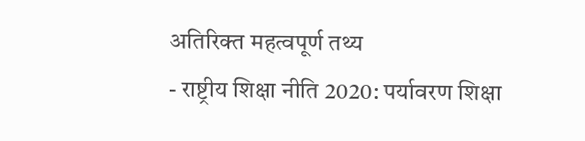अतिरिक्त महत्वपूर्ण तथ्य
- राष्ट्रीय शिक्षा नीति 2020: पर्यावरण शिक्षा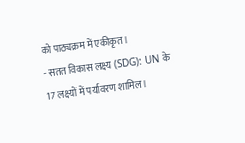को पाठ्यक्रम में एकीकृत।
- सतत विकास लक्ष्य (SDG): UN के 17 लक्ष्यों में पर्यावरण शामिल।